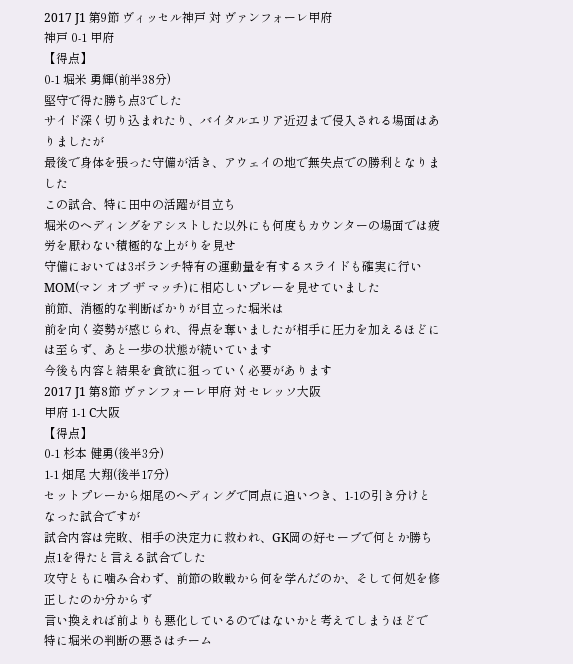2017 J1 第9節 ヴィッセル神戸 対 ヴァンフォーレ甲府
神戸 0-1 甲府
【得点】
0-1 堀米 勇輝(前半38分)
堅守で得た勝ち点3でした
サイド深く切り込まれたり、バイタルエリア近辺まで侵入される場面はありましたが
最後で身体を張った守備が活き、アウェイの地で無失点での勝利となりました
この試合、特に田中の活躍が目立ち
堀米のヘディングをアシストした以外にも何度もカウンターの場面では疲労を厭わない積極的な上がりを見せ
守備においては3ボランチ特有の運動量を有するスライドも確実に行い
MOM(マン オブ ザ マッチ)に相応しいプレーを見せていました
前節、消極的な判断ばかりが目立った堀米は
前を向く姿勢が感じられ、得点を奪いましたが相手に圧力を加えるほどには至らず、あと一歩の状態が続いています
今後も内容と結果を貪欲に狙っていく必要があります
2017 J1 第8節 ヴァンフォーレ甲府 対 セレッソ大阪
甲府 1-1 C大阪
【得点】
0-1 杉本 健勇(後半3分)
1-1 畑尾 大翔(後半17分)
セットプレーから畑尾のヘディングで同点に追いつき、1-1の引き分けとなった試合ですが
試合内容は完敗、相手の決定力に救われ、GK岡の好セーブで何とか勝ち点1を得たと言える試合でした
攻守ともに噛み合わず、前節の敗戦から何を学んだのか、そして何処を修正したのか分からず
言い換えれば前よりも悪化しているのではないかと考えてしまうほどで
特に堀米の判断の悪さはチーム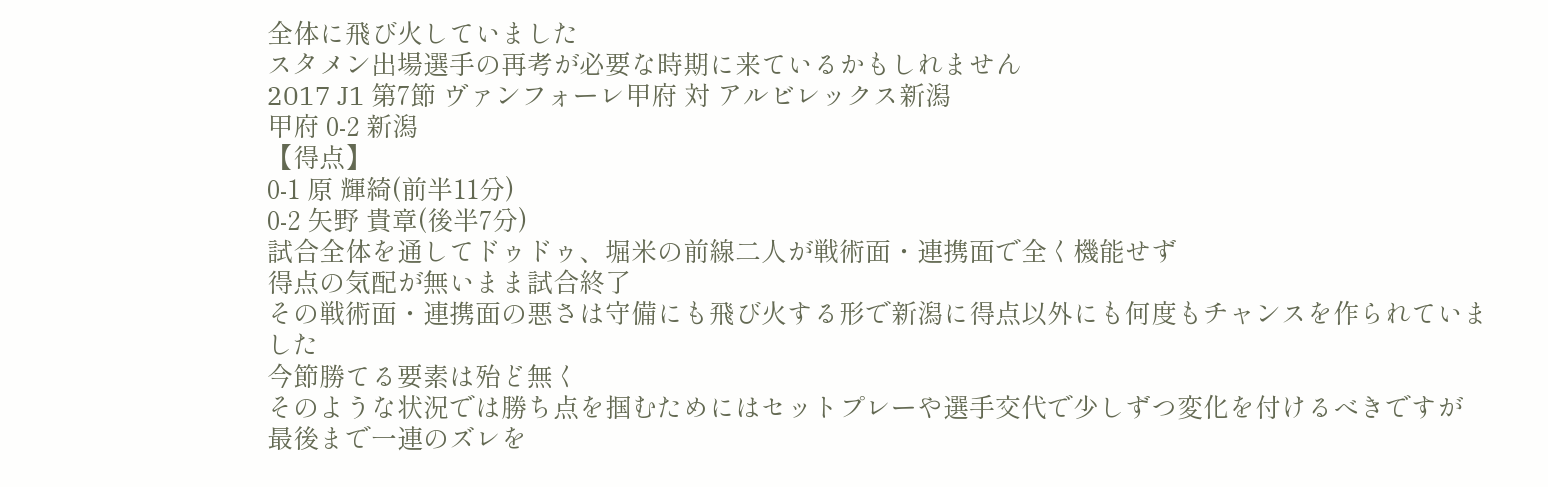全体に飛び火していました
スタメン出場選手の再考が必要な時期に来ているかもしれません
2017 J1 第7節 ヴァンフォーレ甲府 対 アルビレックス新潟
甲府 0-2 新潟
【得点】
0-1 原 輝綺(前半11分)
0-2 矢野 貴章(後半7分)
試合全体を通してドゥドゥ、堀米の前線二人が戦術面・連携面で全く機能せず
得点の気配が無いまま試合終了
その戦術面・連携面の悪さは守備にも飛び火する形で新潟に得点以外にも何度もチャンスを作られていました
今節勝てる要素は殆ど無く
そのような状況では勝ち点を掴むためにはセットプレーや選手交代で少しずつ変化を付けるべきですが
最後まで一連のズレを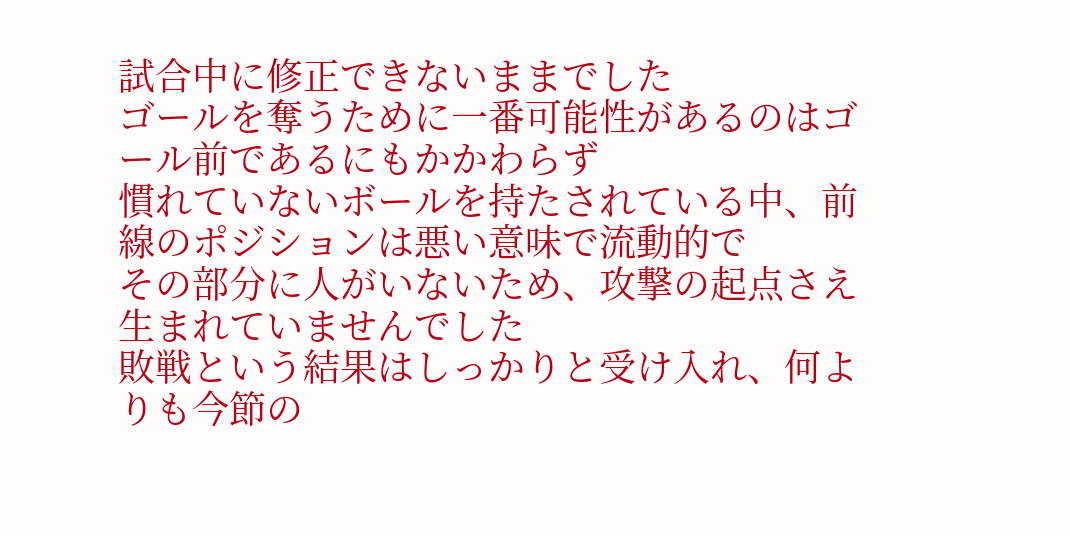試合中に修正できないままでした
ゴールを奪うために一番可能性があるのはゴール前であるにもかかわらず
慣れていないボールを持たされている中、前線のポジションは悪い意味で流動的で
その部分に人がいないため、攻撃の起点さえ生まれていませんでした
敗戦という結果はしっかりと受け入れ、何よりも今節の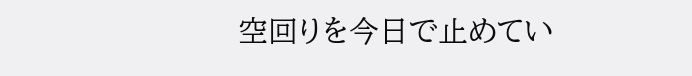空回りを今日で止めてい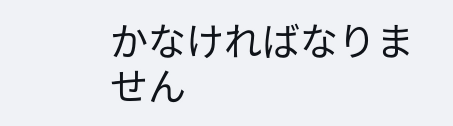かなければなりません